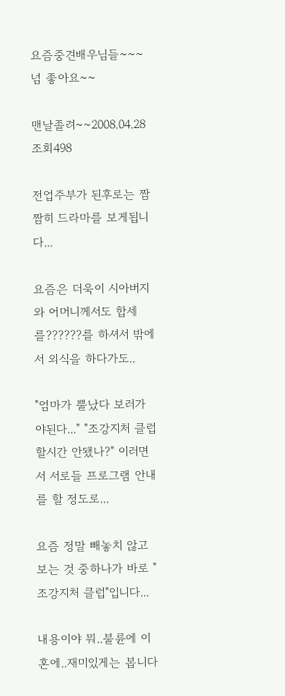요즘중견배우님들~~~넘 좋아요~~

맨날졸려~~2008.04.28
조회498

전업주부가 된후로는 짬짬히 드라마를 보게됩니다...

요즘은 더욱이 시아버지와 어머니께서도 합세를??????를 하셔서 밖에서 외식을 하다가도..

"엄마가 뿔났다 보러가야된다..." "조강지처 클럽할시간 안됐나?" 이러면서 서로들 프로그램 안내를 할 정도로...

요즘 정말 빼놓치 않고 보는 것 중하나가 바로 "조강지처 클럽"입니다...

내용이야 뭐..불륜에 이혼에..재미있게는 봅니다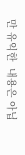만 유익한  내용은 아닙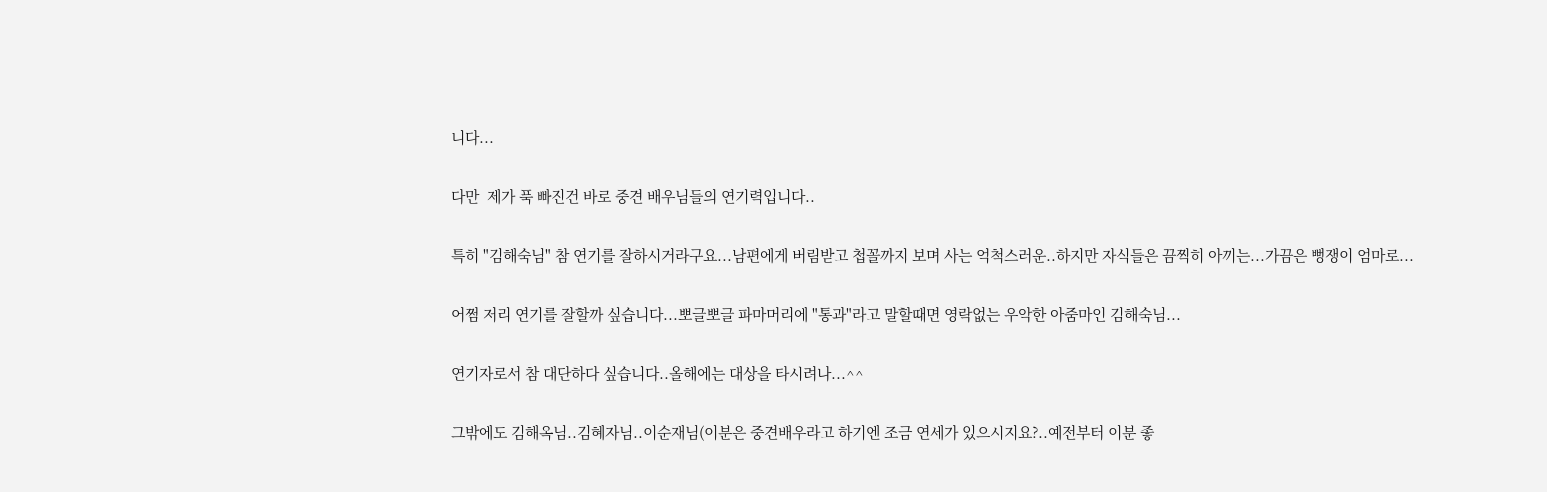니다...

다만  제가 푹 빠진건 바로 중견 배우님들의 연기력입니다..

특히 "김해숙님" 참 연기를 잘하시거라구요...남편에게 버림받고 첩꼴까지 보며 사는 억척스러운..하지만 자식들은 끔찍히 아끼는...가끔은 뻥쟁이 엄마로...

어쩜 저리 연기를 잘할까 싶습니다...뽀글뽀글 파마머리에 "통과"라고 말할때면 영락없는 우악한 아줌마인 김해숙님...

연기자로서 참 대단하다 싶습니다..올해에는 대상을 타시려나...^^

그밖에도 김해옥님..김혜자님..이순재님(이분은 중견배우라고 하기엔 조금 연세가 있으시지요?..예전부터 이분 좋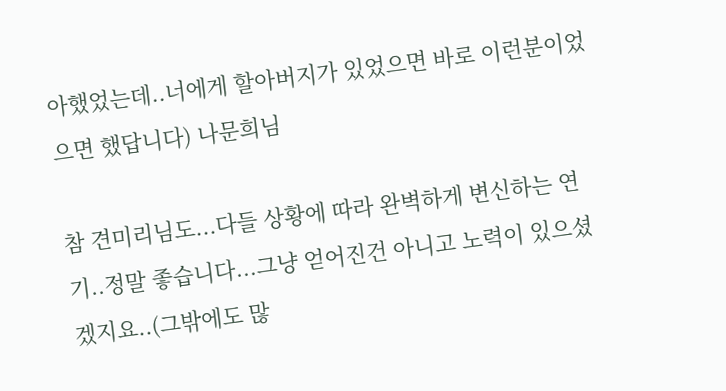아했었는데..너에게 할아버지가 있었으면 바로 이런분이었으면 했답니다) 나문희님

참 견미리님도...다들 상황에 따라 완벽하게 변신하는 연기..정말 좋습니다...그냥 얻어진건 아니고 노력이 있으셨겠지요..(그밖에도 많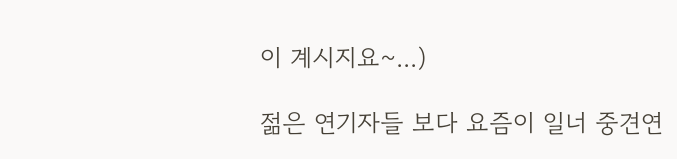이 계시지요~...)

젊은 연기자들 보다 요즘이 일너 중견연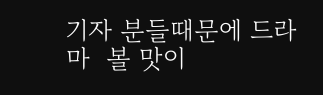기자 분들때문에 드라마  볼 맛이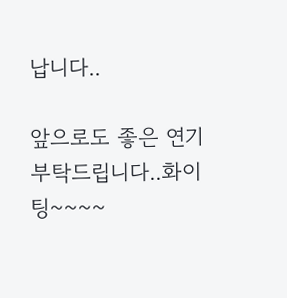납니다..

앞으로도 좋은 연기 부탁드립니다..화이팅~~~~